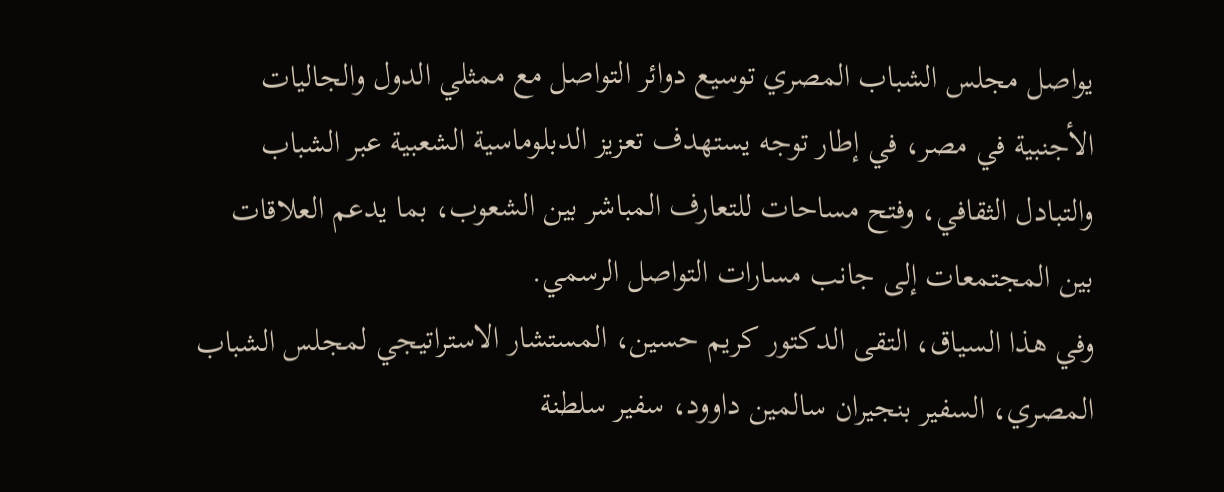يواصل مجلس الشباب المصري توسيع دوائر التواصل مع ممثلي الدول والجاليات الأجنبية في مصر، في إطار توجه يستهدف تعزيز الدبلوماسية الشعبية عبر الشباب والتبادل الثقافي، وفتح مساحات للتعارف المباشر بين الشعوب، بما يدعم العلاقات بين المجتمعات إلى جانب مسارات التواصل الرسمي.
وفي هذا السياق، التقى الدكتور كريم حسين، المستشار الاستراتيجي لمجلس الشباب المصري، السفير بنجيران سالمين داوود، سفير سلطنة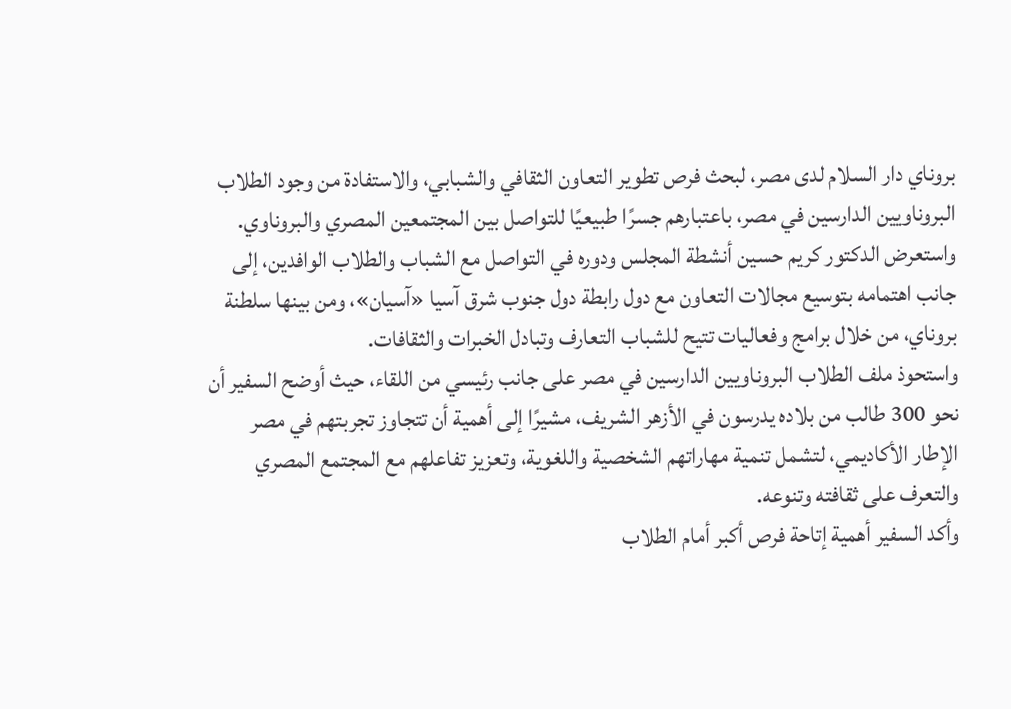بروناي دار السلام لدى مصر، لبحث فرص تطوير التعاون الثقافي والشبابي، والاستفادة من وجود الطلاب البروناويين الدارسين في مصر، باعتبارهم جسرًا طبيعيًا للتواصل بين المجتمعين المصري والبروناوي.
واستعرض الدكتور كريم حسين أنشطة المجلس ودوره في التواصل مع الشباب والطلاب الوافدين، إلى جانب اهتمامه بتوسيع مجالات التعاون مع دول رابطة دول جنوب شرق آسيا «آسيان»، ومن بينها سلطنة بروناي، من خلال برامج وفعاليات تتيح للشباب التعارف وتبادل الخبرات والثقافات.
واستحوذ ملف الطلاب البروناويين الدارسين في مصر على جانب رئيسي من اللقاء، حيث أوضح السفير أن نحو 300 طالب من بلاده يدرسون في الأزهر الشريف، مشيرًا إلى أهمية أن تتجاوز تجربتهم في مصر الإطار الأكاديمي، لتشمل تنمية مهاراتهم الشخصية واللغوية، وتعزيز تفاعلهم مع المجتمع المصري والتعرف على ثقافته وتنوعه.
وأكد السفير أهمية إتاحة فرص أكبر أمام الطلاب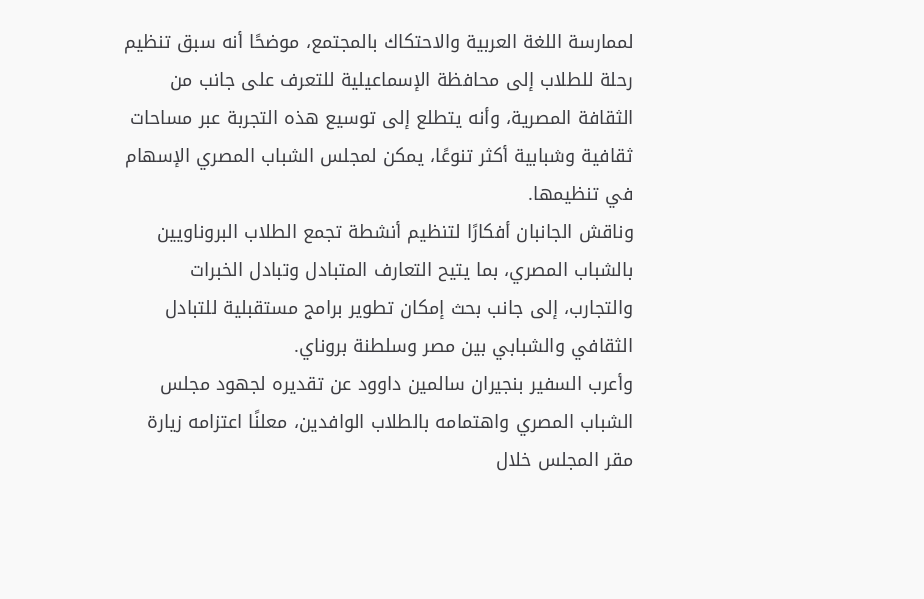لممارسة اللغة العربية والاحتكاك بالمجتمع، موضحًا أنه سبق تنظيم رحلة للطلاب إلى محافظة الإسماعيلية للتعرف على جانب من الثقافة المصرية، وأنه يتطلع إلى توسيع هذه التجربة عبر مساحات ثقافية وشبابية أكثر تنوعًا، يمكن لمجلس الشباب المصري الإسهام في تنظيمها.
وناقش الجانبان أفكارًا لتنظيم أنشطة تجمع الطلاب البروناويين بالشباب المصري، بما يتيح التعارف المتبادل وتبادل الخبرات والتجارب، إلى جانب بحث إمكان تطوير برامج مستقبلية للتبادل الثقافي والشبابي بين مصر وسلطنة بروناي.
وأعرب السفير بنجيران سالمين داوود عن تقديره لجهود مجلس الشباب المصري واهتمامه بالطلاب الوافدين، معلنًا اعتزامه زيارة مقر المجلس خلال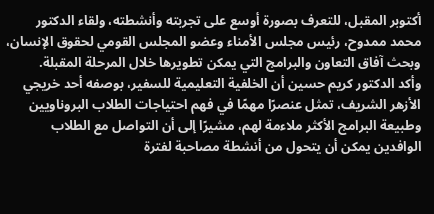أكتوبر المقبل، للتعرف بصورة أوسع على تجربته وأنشطته، ولقاء الدكتور محمد ممدوح، رئيس مجلس الأمناء وعضو المجلس القومي لحقوق الإنسان، وبحث آفاق التعاون والبرامج التي يمكن تطويرها خلال المرحلة المقبلة.
وأكد الدكتور كريم حسين أن الخلفية التعليمية للسفير، بوصفه أحد خريجي الأزهر الشريف، تمثل عنصرًا مهمًا في فهم احتياجات الطلاب البروناويين وطبيعة البرامج الأكثر ملاءمة لهم، مشيرًا إلى أن التواصل مع الطلاب الوافدين يمكن أن يتحول من أنشطة مصاحبة لفترة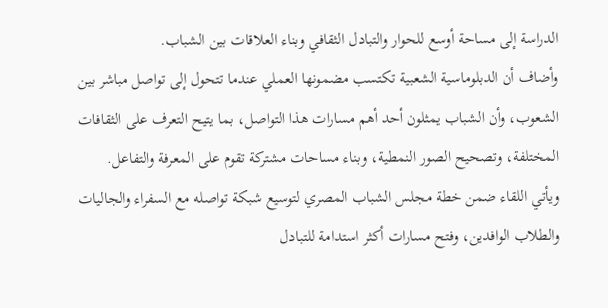الدراسة إلى مساحة أوسع للحوار والتبادل الثقافي وبناء العلاقات بين الشباب.
وأضاف أن الدبلوماسية الشعبية تكتسب مضمونها العملي عندما تتحول إلى تواصل مباشر بين الشعوب، وأن الشباب يمثلون أحد أهم مسارات هذا التواصل، بما يتيح التعرف على الثقافات المختلفة، وتصحيح الصور النمطية، وبناء مساحات مشتركة تقوم على المعرفة والتفاعل.
ويأتي اللقاء ضمن خطة مجلس الشباب المصري لتوسيع شبكة تواصله مع السفراء والجاليات والطلاب الوافدين، وفتح مسارات أكثر استدامة للتبادل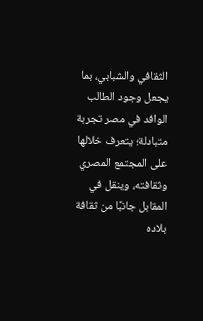الثقافي والشبابي، بما يجعل وجود الطالب الوافد في مصر تجربة متبادلة؛ يتعرف خلالها على المجتمع المصري وثقافته، وينقل في المقابل جانبًا من ثقافة بلاده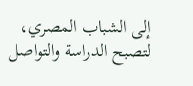إلى الشباب المصري، لتصبح الدراسة والتواصل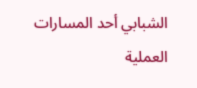الشبابي أحد المسارات العملية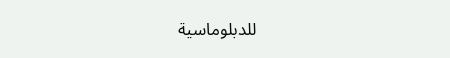للدبلوماسية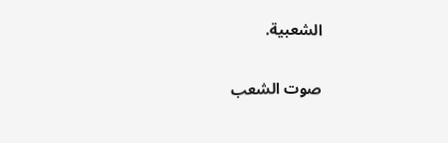الشعبية.

صوت الشعب